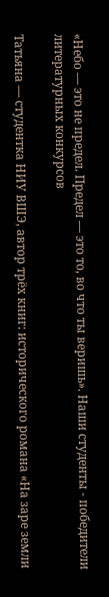«Небо — это не предел. Предел — это то, во что ты веришь». Наши студенты - победители литературных конкурсов

Татьяна — студентка НИУ ВШЭ, автор трёх книг: исторического романа «На заре земли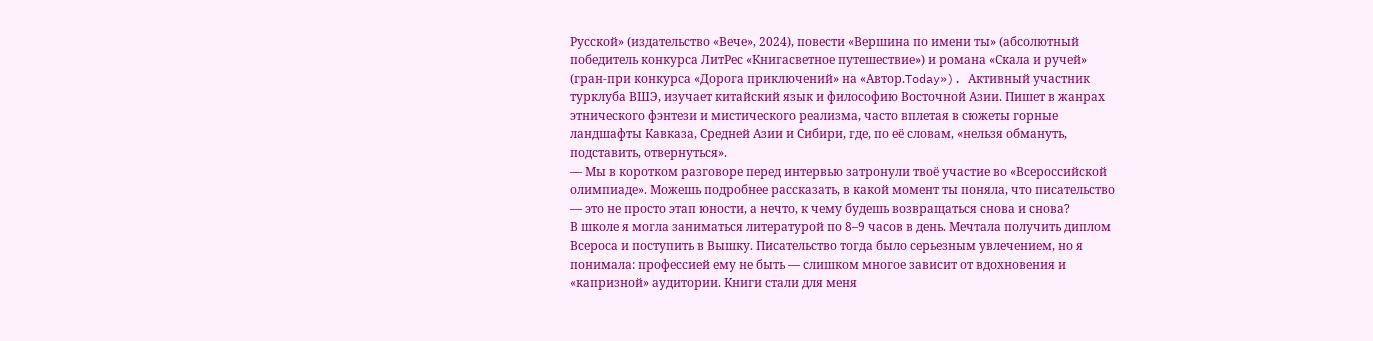Русской» (издательство «Вече», 2024), повести «Вершина по имени ты» (абсолютный победитель конкурса ЛитРес «Книгасветное путешествие») и романа «Скала и ручей» (гран-при конкурса «Дорога приключений» на «Автор.Today»). Активный участник турклуба ВШЭ, изучает китайский язык и философию Восточной Азии. Пишет в жанрах этнического фэнтези и мистического реализма, часто вплетая в сюжеты горные ландшафты Кавказа, Средней Азии и Сибири, где, по её словам, «нельзя обмануть, подставить, отвернуться».
— Мы в коротком разговоре перед интервью затронули твоё участие во «Всероссийской олимпиаде». Можешь подробнее рассказать, в какой момент ты поняла, что писательство — это не просто этап юности, а нечто, к чему будешь возвращаться снова и снова?
В школе я могла заниматься литературой по 8–9 часов в день. Мечтала получить диплом Всероса и поступить в Вышку. Писательство тогда было серьезным увлечением, но я понимала: профессией ему не быть — слишком многое зависит от вдохновения и «капризной» аудитории. Книги стали для меня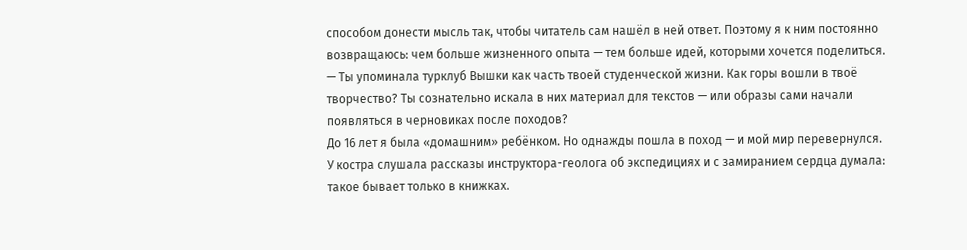способом донести мысль так, чтобы читатель сам нашёл в ней ответ. Поэтому я к ним постоянно возвращаюсь: чем больше жизненного опыта — тем больше идей, которыми хочется поделиться.
— Ты упоминала турклуб Вышки как часть твоей студенческой жизни. Как горы вошли в твоё творчество? Ты сознательно искала в них материал для текстов — или образы сами начали появляться в черновиках после походов?
До 16 лет я была «домашним» ребёнком. Но однажды пошла в поход — и мой мир перевернулся. У костра слушала рассказы инструктора-геолога об экспедициях и с замиранием сердца думала: такое бывает только в книжках.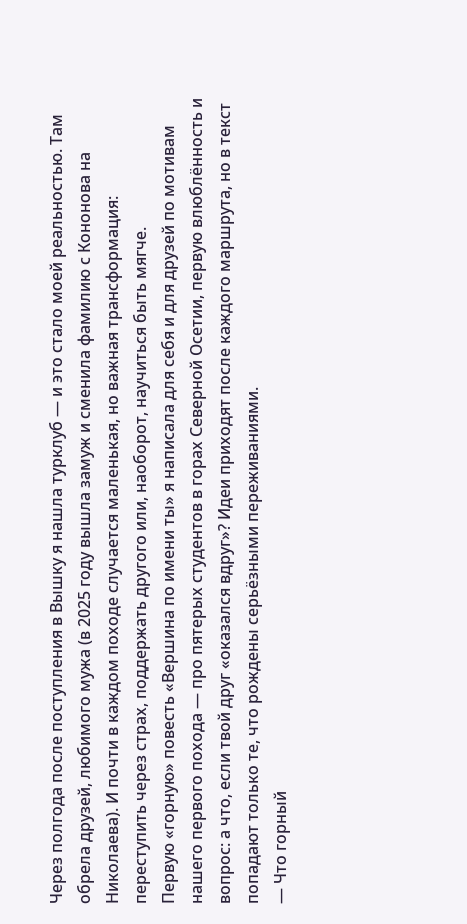Через полгода после поступления в Вышку я нашла турклуб — и это стало моей реальностью. Там обрела друзей, любимого мужа (в 2025 году вышла замуж и сменила фамилию с Кононова на Николаева). И почти в каждом походе случается маленькая, но важная трансформация: переступить через страх, поддержать другого или, наоборот, научиться быть мягче.
Первую «горную» повесть «Вершина по имени ты» я написала для себя и для друзей по мотивам нашего первого похода — про пятерых студентов в горах Северной Осетии, первую влюблённость и вопрос: а что, если твой друг «оказался вдруг»? Идеи приходят после каждого маршрута, но в текст попадают только те, что рождены серьёзными переживаниями.
— Что горный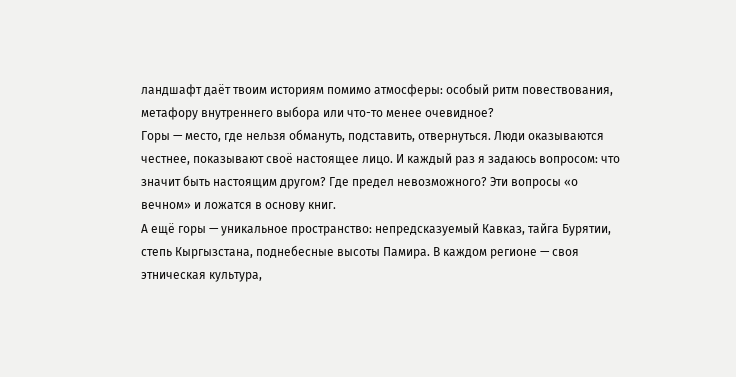ландшафт даёт твоим историям помимо атмосферы: особый ритм повествования, метафору внутреннего выбора или что-то менее очевидное?
Горы — место, где нельзя обмануть, подставить, отвернуться. Люди оказываются честнее, показывают своё настоящее лицо. И каждый раз я задаюсь вопросом: что значит быть настоящим другом? Где предел невозможного? Эти вопросы «о вечном» и ложатся в основу книг.
А ещё горы — уникальное пространство: непредсказуемый Кавказ, тайга Бурятии, степь Кыргызстана, поднебесные высоты Памира. В каждом регионе — своя этническая культура,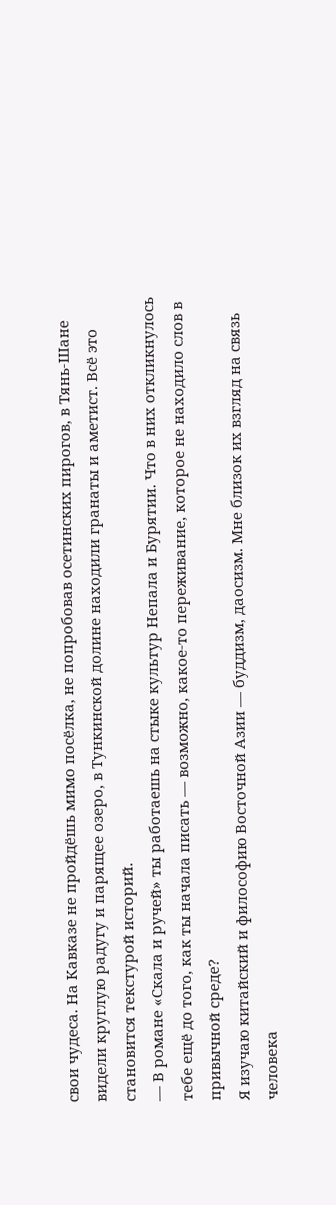свои чудеса. На Кавказе не пройдёшь мимо посёлка, не попробовав осетинских пирогов, в Тянь-Шане видели круглую радугу и парящее озеро, в Тункинской долине находили гранаты и аметист. Всё это становится текстурой историй.
— В романе «Скала и ручей» ты работаешь на стыке культур Непала и Бурятии. Что в них откликнулось тебе ещё до того, как ты начала писать — возможно, какое-то переживание, которое не находило слов в привычной среде?
Я изучаю китайский и философию Восточной Азии — буддизм, даосизм. Мне близок их взгляд на связь человека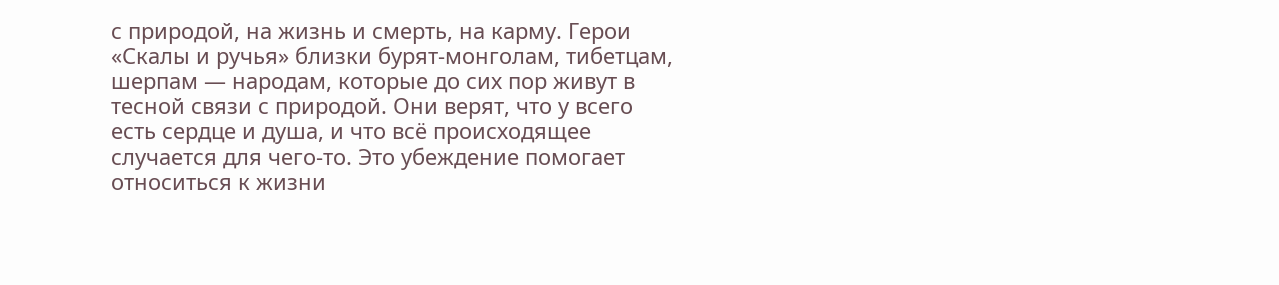с природой, на жизнь и смерть, на карму. Герои «Скалы и ручья» близки бурят-монголам, тибетцам, шерпам — народам, которые до сих пор живут в тесной связи с природой. Они верят, что у всего есть сердце и душа, и что всё происходящее случается для чего-то. Это убеждение помогает относиться к жизни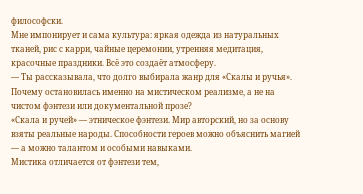философски.
Мне импонирует и сама культура: яркая одежда из натуральных тканей, рис с карри, чайные церемонии, утренняя медитация, красочные праздники. Всё это создаёт атмосферу.
— Ты рассказывала, что долго выбирала жанр для «Скалы и ручья». Почему остановилась именно на мистическом реализме, а не на чистом фэнтези или документальной прозе?
«Скала и ручей» — этническое фэнтези. Мир авторский, но за основу взяты реальные народы. Способности героев можно объяснить магией — а можно талантом и особыми навыками.
Мистика отличается от фэнтези тем,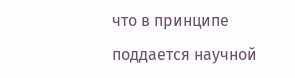что в принципе поддается научной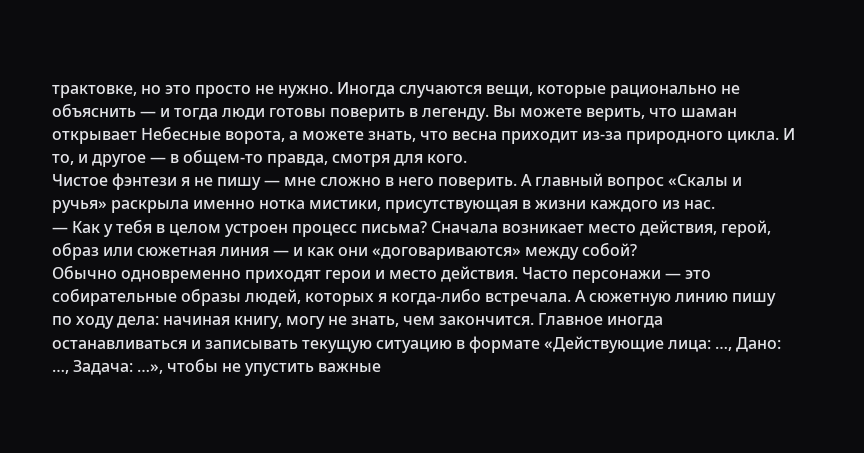трактовке, но это просто не нужно. Иногда случаются вещи, которые рационально не объяснить — и тогда люди готовы поверить в легенду. Вы можете верить, что шаман открывает Небесные ворота, а можете знать, что весна приходит из-за природного цикла. И то, и другое — в общем-то правда, смотря для кого.
Чистое фэнтези я не пишу — мне сложно в него поверить. А главный вопрос «Скалы и ручья» раскрыла именно нотка мистики, присутствующая в жизни каждого из нас.
— Как у тебя в целом устроен процесс письма? Сначала возникает место действия, герой, образ или сюжетная линия — и как они «договариваются» между собой?
Обычно одновременно приходят герои и место действия. Часто персонажи — это собирательные образы людей, которых я когда-либо встречала. А сюжетную линию пишу по ходу дела: начиная книгу, могу не знать, чем закончится. Главное иногда останавливаться и записывать текущую ситуацию в формате «Действующие лица: …, Дано: …, Задача: …», чтобы не упустить важные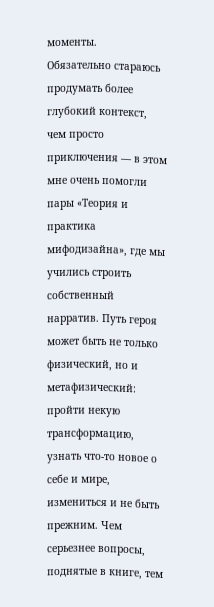моменты.
Обязательно стараюсь продумать более глубокий контекст, чем просто приключения — в этом мне очень помогли пары «Теория и практика мифодизайна», где мы учились строить собственный нарратив. Путь героя может быть не только физический, но и метафизический: пройти некую трансформацию, узнать что-то новое о себе и мире, измениться и не быть прежним. Чем серьезнее вопросы, поднятые в книге, тем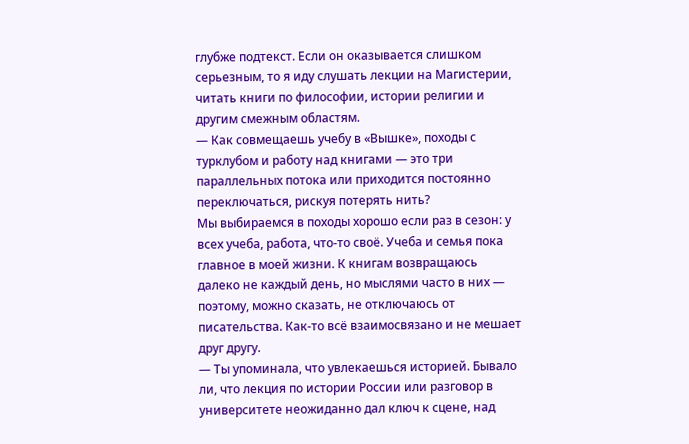глубже подтекст. Если он оказывается слишком серьезным, то я иду слушать лекции на Магистерии, читать книги по философии, истории религии и другим смежным областям.
— Как совмещаешь учебу в «Вышке», походы с турклубом и работу над книгами — это три параллельных потока или приходится постоянно переключаться, рискуя потерять нить?
Мы выбираемся в походы хорошо если раз в сезон: у всех учеба, работа, что-то своё. Учеба и семья пока главное в моей жизни. К книгам возвращаюсь далеко не каждый день, но мыслями часто в них — поэтому, можно сказать, не отключаюсь от писательства. Как-то всё взаимосвязано и не мешает друг другу.
— Ты упоминала, что увлекаешься историей. Бывало ли, что лекция по истории России или разговор в университете неожиданно дал ключ к сцене, над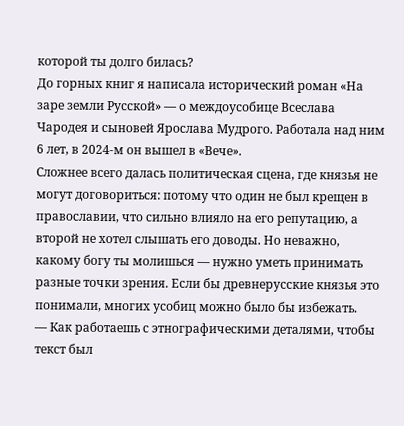которой ты долго билась?
До горных книг я написала исторический роман «На заре земли Русской» — о междоусобице Всеслава Чародея и сыновей Ярослава Мудрого. Работала над ним 6 лет, в 2024-м он вышел в «Вече».
Сложнее всего далась политическая сцена, где князья не могут договориться: потому что один не был крещен в православии, что сильно влияло на его репутацию, а второй не хотел слышать его доводы. Но неважно, какому богу ты молишься — нужно уметь принимать разные точки зрения. Если бы древнерусские князья это понимали, многих усобиц можно было бы избежать.
— Как работаешь с этнографическими деталями, чтобы текст был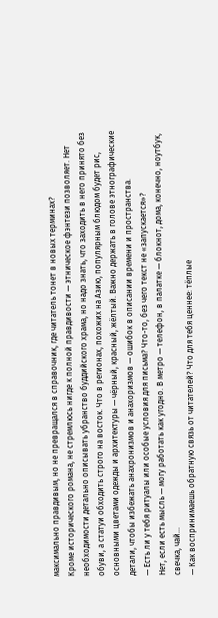максимально правдивым, но не превращался в справочник, где читатель тонет в новых терминах?
Кроме исторического романа, не стремлюсь нигде к полной правдивости — этническое фэнтези позволяет. Нет необходимости детально описывать убранство буддийского храма, но надо знать, что заходить в него принято без обуви, а статуи обходить строго на восток. Что в регионах, похожих на Азию, популярным блюдом будет рис, основными цветами одежды и архитектуры — чёрный, красный, жёлтый. Важно держать в голове этнографические детали, чтобы избежать анахронизмов и анахоризмов — ошибок в описании времени и пространства.
— Есть ли у тебя ритуалы или особые условия для письма? Что-то, без чего текст не «запускается»?
Нет, если есть мысль — могу работать как угодно. В метро — телефон, в палатке — блокнот, дома, конечно, ноутбук, свечка, чай…
— Как воспринимаешь обратную связь от читателей? Что для тебя ценнее: тёплые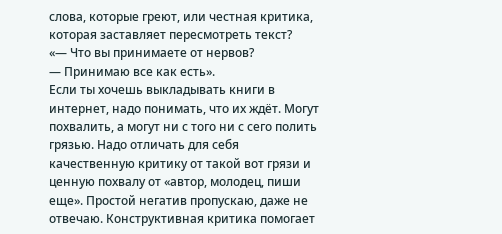слова, которые греют, или честная критика, которая заставляет пересмотреть текст?
«— Что вы принимаете от нервов?
— Принимаю все как есть».
Если ты хочешь выкладывать книги в интернет, надо понимать, что их ждёт. Могут похвалить, а могут ни с того ни с сего полить грязью. Надо отличать для себя качественную критику от такой вот грязи и ценную похвалу от «автор, молодец, пиши еще». Простой негатив пропускаю, даже не отвечаю. Конструктивная критика помогает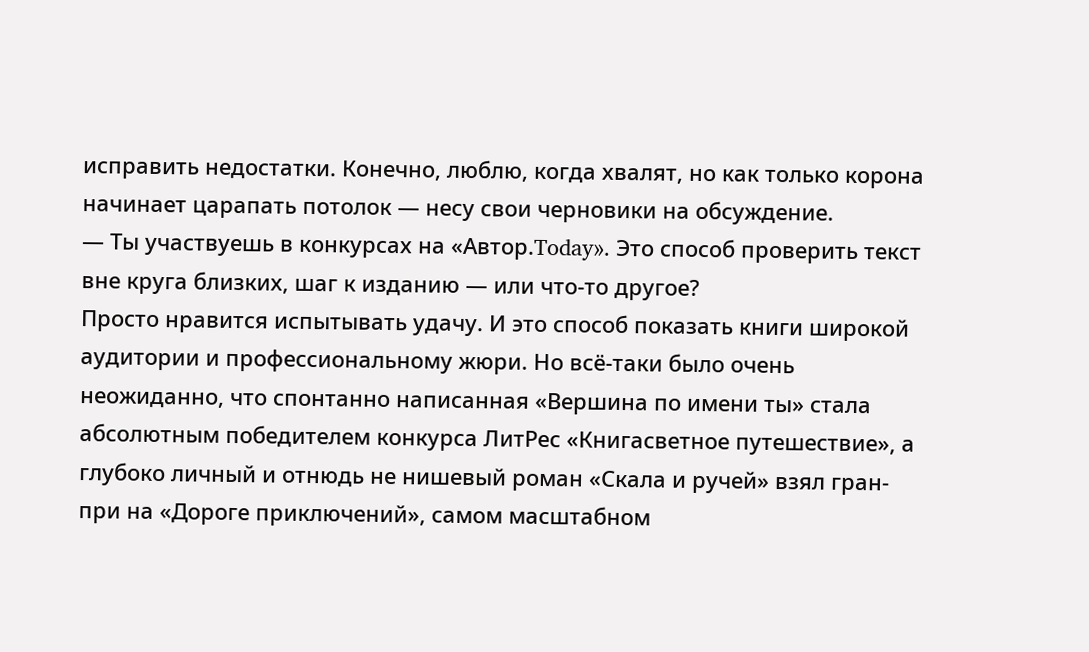исправить недостатки. Конечно, люблю, когда хвалят, но как только корона начинает царапать потолок — несу свои черновики на обсуждение.
— Ты участвуешь в конкурсах на «Автор.Today». Это способ проверить текст вне круга близких, шаг к изданию — или что-то другое?
Просто нравится испытывать удачу. И это способ показать книги широкой аудитории и профессиональному жюри. Но всё-таки было очень неожиданно, что спонтанно написанная «Вершина по имени ты» стала абсолютным победителем конкурса ЛитРес «Книгасветное путешествие», а глубоко личный и отнюдь не нишевый роман «Скала и ручей» взял гран-при на «Дороге приключений», самом масштабном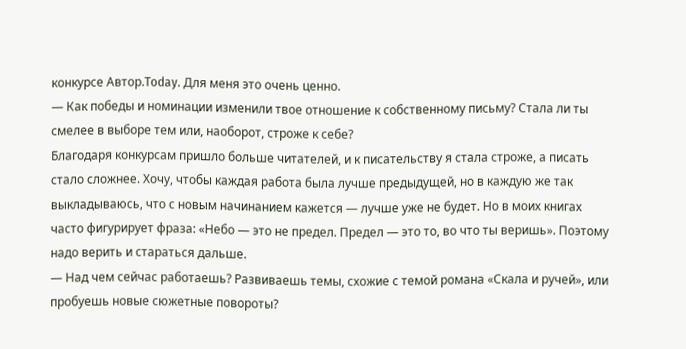конкурсе Автор.Today. Для меня это очень ценно.
— Как победы и номинации изменили твое отношение к собственному письму? Стала ли ты смелее в выборе тем или, наоборот, строже к себе?
Благодаря конкурсам пришло больше читателей, и к писательству я стала строже, а писать стало сложнее. Хочу, чтобы каждая работа была лучше предыдущей, но в каждую же так выкладываюсь, что с новым начинанием кажется — лучше уже не будет. Но в моих книгах часто фигурирует фраза: «Небо — это не предел. Предел — это то, во что ты веришь». Поэтому надо верить и стараться дальше.
— Над чем сейчас работаешь? Развиваешь темы, схожие с темой романа «Скала и ручей», или пробуешь новые сюжетные повороты?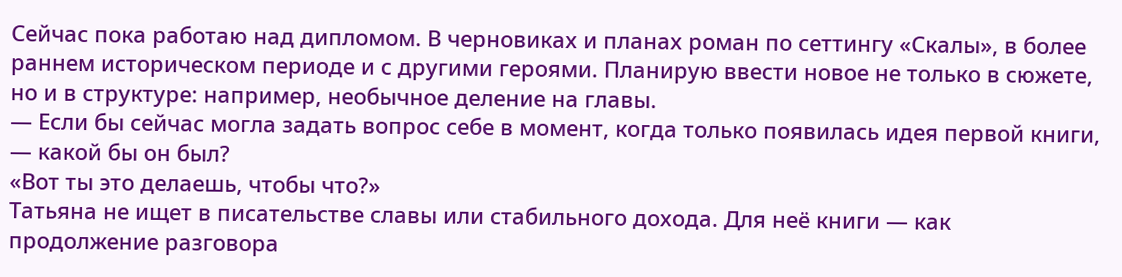Сейчас пока работаю над дипломом. В черновиках и планах роман по сеттингу «Скалы», в более раннем историческом периоде и с другими героями. Планирую ввести новое не только в сюжете, но и в структуре: например, необычное деление на главы.
— Если бы сейчас могла задать вопрос себе в момент, когда только появилась идея первой книги, — какой бы он был?
«Вот ты это делаешь, чтобы что?»
Татьяна не ищет в писательстве славы или стабильного дохода. Для неё книги — как продолжение разговора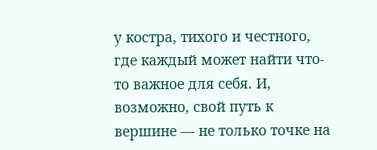у костра, тихого и честного, где каждый может найти что-то важное для себя. И, возможно, свой путь к вершине — не только точке на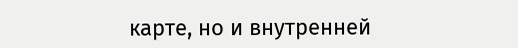карте, но и внутренней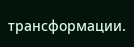трансформации.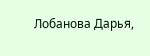Лобанова Дарья,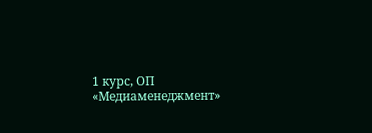1 курс, ОП «Медиаменеджмент»